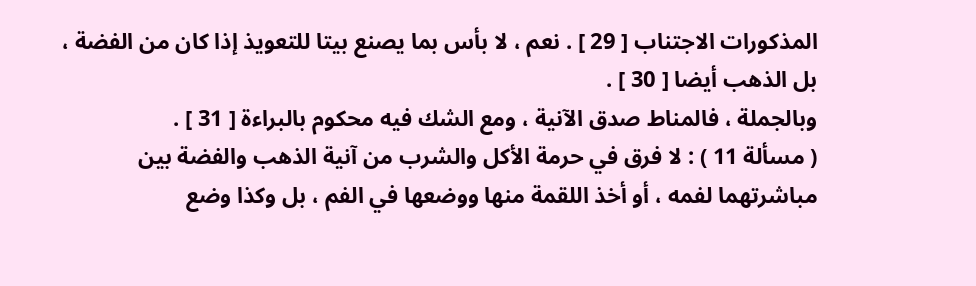المذكورات الاجتناب [ 29 ] . نعم ، لا بأس بما يصنع بيتا للتعويذ إذا كان من الفضة ، بل الذهب أيضا [ 30 ] .
وبالجملة ، فالمناط صدق الآنية ، ومع الشك فيه محكوم بالبراءة [ 31 ] .
( مسألة 11 ) : لا فرق في حرمة الأكل والشرب من آنية الذهب والفضة بين مباشرتهما لفمه ، أو أخذ اللقمة منها ووضعها في الفم ، بل وكذا وضع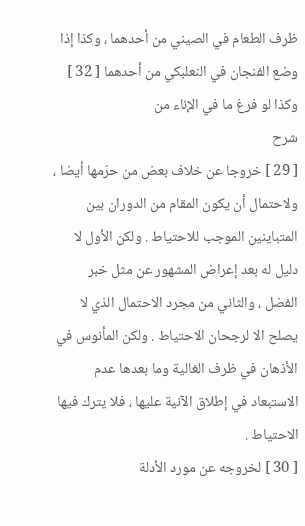ظرف الطعام في الصيني من أحدهما ، وكذا إذا وضع الفنجان في النعلبكي من أحدهما [ 32 ] وكذا لو فرغ ما في الإناء من
شرح
[ 29 ] خروجا عن خلاف بعض من حرّمها أيضا ، ولاحتمال أن يكون المقام من الدوران بين المتباينين الموجب للاحتياط . ولكن الأول لا دليل له بعد إعراض المشهور عن مثل خبر الفضل ، والثاني من مجرد الاحتمال الذي لا يصلح الا لرجحان الاحتياط . ولكن المأنوس في الأذهان في ظرف الغالية وما بعدها عدم الاستبعاد في إطلاق الآنية عليها ، فلا يترك فيها الاحتياط .
[ 30 ] لخروجه عن مورد الأدلة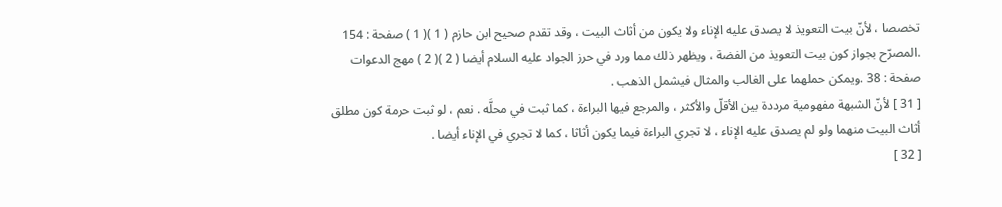تخصصا ، لأنّ بيت التعويذ لا يصدق عليه الإناء ولا يكون من أثاث البيت ، وقد تقدم صحيح ابن حازم ( 1 )( 1 ) صفحة : 154 .المصرّح بجواز كون بيت التعويذ من الفضة ، ويظهر ذلك مما ورد في حرز الجواد عليه السلام أيضا ( 2 )( 2 ) مهج الدعوات صفحة : 38 .ويمكن حملهما على الغالب والمثال فيشمل الذهب .
[ 31 ] لأنّ الشبهة مفهومية مرددة بين الأقلّ والأكثر ، والمرجع فيها البراءة ، كما ثبت في محلَّه . نعم ، لو ثبت حرمة كون مطلق أثاث البيت منهما ولو لم يصدق عليه الإناء ، لا تجري البراءة فيما يكون أثاثا ، كما لا تجري في الإناء أيضا .
[ 32 ]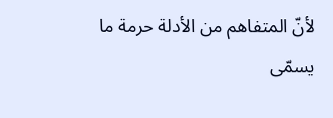لأنّ المتفاهم من الأدلة حرمة ما يسمّى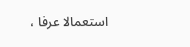استعمالا عرفا ،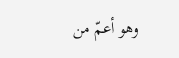وهو أعمّ من